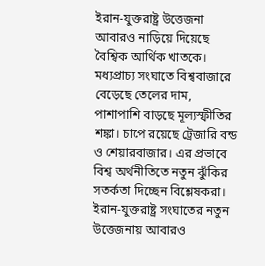ইরান-যুক্তরাষ্ট্র উত্তেজনা আবারও নাড়িয়ে দিয়েছে বৈশ্বিক আর্থিক খাতকে। মধ্যপ্রাচ্য সংঘাতে বিশ্ববাজারে বেড়েছে তেলের দাম, পাশাপাশি বাড়ছে মূল্যস্ফীতির শঙ্কা। চাপে রয়েছে ট্রেজারি বন্ড ও শেয়ারবাজার। এর প্রভাবে বিশ্ব অর্থনীতিতে নতুন ঝুঁকির সতর্কতা দিচ্ছেন বিশ্লেষকরা।
ইরান-যুক্তরাষ্ট্র সংঘাতের নতুন উত্তেজনায় আবারও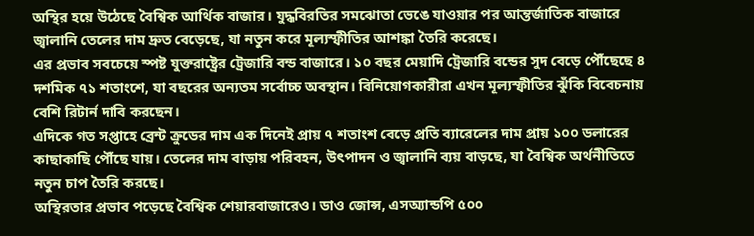অস্থির হয়ে উঠেছে বৈশ্বিক আর্থিক বাজার। যুদ্ধবিরতির সমঝোতা ভেঙে যাওয়ার পর আন্তর্জাতিক বাজারে জ্বালানি তেলের দাম দ্রুত বেড়েছে, যা নতুন করে মূল্যস্ফীতির আশঙ্কা তৈরি করেছে।
এর প্রভাব সবচেয়ে স্পষ্ট যুক্তরাষ্ট্রের ট্রেজারি বন্ড বাজারে। ১০ বছর মেয়াদি ট্রেজারি বন্ডের সুদ বেড়ে পৌঁছেছে ৪ দশমিক ৭১ শতাংশে, যা বছরের অন্যতম সর্বোচ্চ অবস্থান। বিনিয়োগকারীরা এখন মূল্যস্ফীতির ঝুঁকি বিবেচনায় বেশি রিটার্ন দাবি করছেন।
এদিকে গত সপ্তাহে ব্রেন্ট ক্রুডের দাম এক দিনেই প্রায় ৭ শতাংশ বেড়ে প্রতি ব্যারেলের দাম প্রায় ১০০ ডলারের কাছাকাছি পৌঁছে যায়। তেলের দাম বাড়ায় পরিবহন, উৎপাদন ও জ্বালানি ব্যয় বাড়ছে, যা বৈশ্বিক অর্থনীতিতে নতুন চাপ তৈরি করছে।
অস্থিরতার প্রভাব পড়েছে বৈশ্বিক শেয়ারবাজারেও। ডাও জোন্স, এসঅ্যান্ডপি ৫০০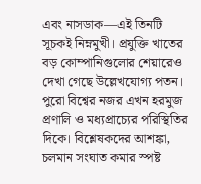এবং নাসডাক—এই তিনটি সূচকই নিম্নমুখী। প্রযুক্তি খাতের বড় কোম্পানিগুলোর শেয়ারেও দেখা গেছে উল্লেখযোগ্য পতন।
পুরো বিশ্বের নজর এখন হরমুজ প্রণালি ও মধ্যপ্রাচ্যের পরিস্থিতির দিকে। বিশ্লেষকদের আশঙ্কা, চলমান সংঘাত কমার স্পষ্ট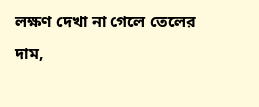লক্ষণ দেখা না গেলে তেলের দাম,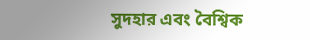সুদহার এবং বৈশ্বিক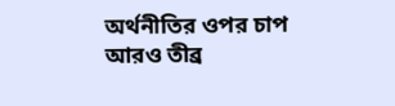অর্থনীতির ওপর চাপ আরও তীব্র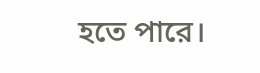হতে পারে।